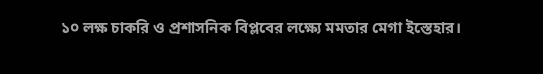১০ লক্ষ চাকরি ও প্রশাসনিক বিপ্লবের লক্ষ্যে মমতার মেগা ইস্তেহার।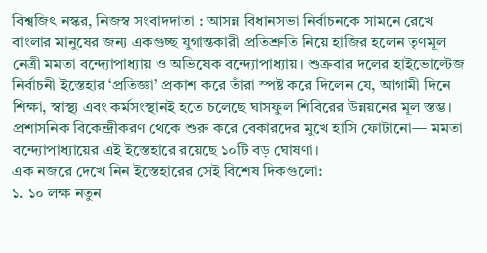বিশ্বজিৎ নস্কর, নিজস্ব সংবাদদাতা : আসন্ন বিধানসভা নির্বাচনকে সামনে রেখে বাংলার মানুষের জন্য একগুচ্ছ যুগান্তকারী প্রতিশ্রুতি নিয়ে হাজির হলেন তৃণমূল নেত্রী মমতা বন্দ্যোপাধ্যায় ও অভিষেক বন্দ্যোপাধ্যায়। শুক্রবার দলের হাইভোল্টেজ নির্বাচনী ইস্তেহার ‘প্রতিজ্ঞা’ প্রকাশ করে তাঁরা স্পষ্ট করে দিলেন যে, আগামী দিনে শিক্ষা, স্বাস্থ্য এবং কর্মসংস্থানই হতে চলেছে ঘাসফুল শিবিরের উন্নয়নের মূল স্তম্ভ।
প্রশাসনিক বিকেন্দ্রীকরণ থেকে শুরু করে বেকারদের মুখে হাসি ফোটানো— মমতা বন্দ্যোপাধ্যায়ের এই ইস্তেহারে রয়েছে ১০টি বড় ঘোষণা।
এক নজরে দেখে নিন ইস্তেহারের সেই বিশেষ দিকগুলো:
১. ১০ লক্ষ নতুন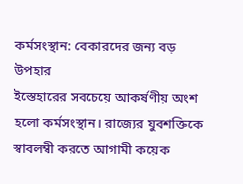কর্মসংস্থান: বেকারদের জন্য বড় উপহার
ইস্তেহারের সবচেয়ে আকর্ষণীয় অংশ হলো কর্মসংস্থান। রাজ্যের যুবশক্তিকে স্বাবলম্বী করতে আগামী কয়েক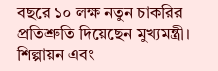বছরে ১০ লক্ষ নতুন চাকরির প্রতিশ্রুতি দিয়েছেন মুখ্যমন্ত্রী। শিল্পায়ন এবং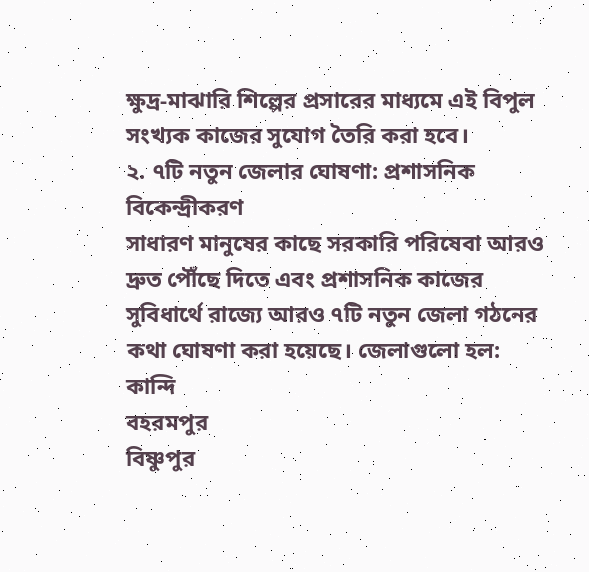ক্ষুদ্র-মাঝারি শিল্পের প্রসারের মাধ্যমে এই বিপুল সংখ্যক কাজের সুযোগ তৈরি করা হবে।
২. ৭টি নতুন জেলার ঘোষণা: প্রশাসনিক বিকেন্দ্রীকরণ
সাধারণ মানুষের কাছে সরকারি পরিষেবা আরও দ্রুত পৌঁছে দিতে এবং প্রশাসনিক কাজের সুবিধার্থে রাজ্যে আরও ৭টি নতুন জেলা গঠনের কথা ঘোষণা করা হয়েছে। জেলাগুলো হল:
কান্দি
বহরমপুর
বিষ্ণুপুর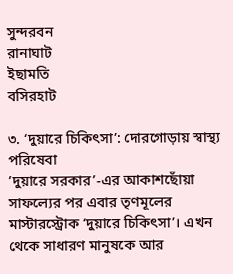সুন্দরবন
রানাঘাট
ইছামতি
বসিরহাট

৩. ‘দুয়ারে চিকিৎসা’: দোরগোড়ায় স্বাস্থ্য পরিষেবা
’দুয়ারে সরকার’-এর আকাশছোঁয়া সাফল্যের পর এবার তৃণমূলের মাস্টারস্ট্রোক ‘দুয়ারে চিকিৎসা’। এখন থেকে সাধারণ মানুষকে আর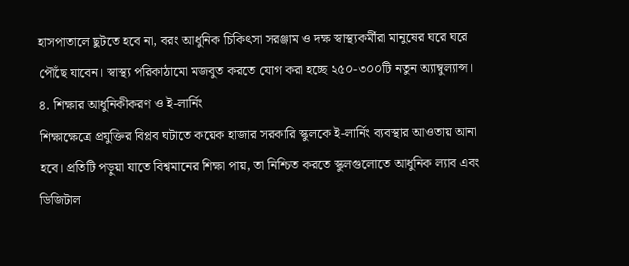হাসপাতালে ছুটতে হবে না, বরং আধুনিক চিকিৎসা সরঞ্জাম ও দক্ষ স্বাস্থ্যকর্মীরা মানুষের ঘরে ঘরে পৌঁছে যাবেন। স্বাস্থ্য পরিকাঠামো মজবুত করতে যোগ করা হচ্ছে ২৫০-৩০০টি নতুন অ্যাম্বুল্যান্স।
৪. শিক্ষার আধুনিকীকরণ ও ই-লার্নিং
শিক্ষাক্ষেত্রে প্রযুক্তির বিপ্লব ঘটাতে কয়েক হাজার সরকারি স্কুলকে ই-লার্নিং ব্যবস্থার আওতায় আনা হবে। প্রতিটি পড়ুয়া যাতে বিশ্বমানের শিক্ষা পায়, তা নিশ্চিত করতে স্কুলগুলোতে আধুনিক ল্যাব এবং ডিজিটাল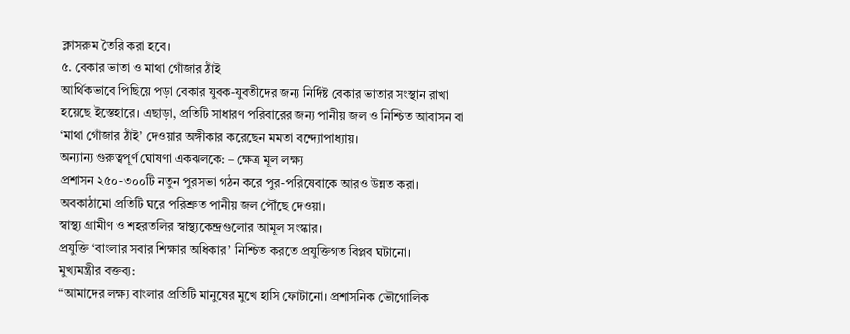ক্লাসরুম তৈরি করা হবে।
৫. বেকার ভাতা ও মাথা গোঁজার ঠাঁই
আর্থিকভাবে পিছিয়ে পড়া বেকার যুবক-যুবতীদের জন্য নির্দিষ্ট বেকার ভাতার সংস্থান রাখা হয়েছে ইস্তেহারে। এছাড়া, প্রতিটি সাধারণ পরিবারের জন্য পানীয় জল ও নিশ্চিত আবাসন বা ‘মাথা গোঁজার ঠাঁই’ দেওয়ার অঙ্গীকার করেছেন মমতা বন্দ্যোপাধ্যায়।
অন্যান্য গুরুত্বপূর্ণ ঘোষণা একঝলকে: – ক্ষেত্র মূল লক্ষ্য
প্রশাসন ২৫০-৩০০টি নতুন পুরসভা গঠন করে পুর-পরিষেবাকে আরও উন্নত করা।
অবকাঠামো প্রতিটি ঘরে পরিশ্রুত পানীয় জল পৌঁছে দেওয়া।
স্বাস্থ্য গ্রামীণ ও শহরতলির স্বাস্থ্যকেন্দ্রগুলোর আমূল সংস্কার।
প্রযুক্তি ‘বাংলার সবার শিক্ষার অধিকার’ নিশ্চিত করতে প্রযুক্তিগত বিপ্লব ঘটানো।
মুখ্যমন্ত্রীর বক্তব্য:
“আমাদের লক্ষ্য বাংলার প্রতিটি মানুষের মুখে হাসি ফোটানো। প্রশাসনিক ভৌগোলিক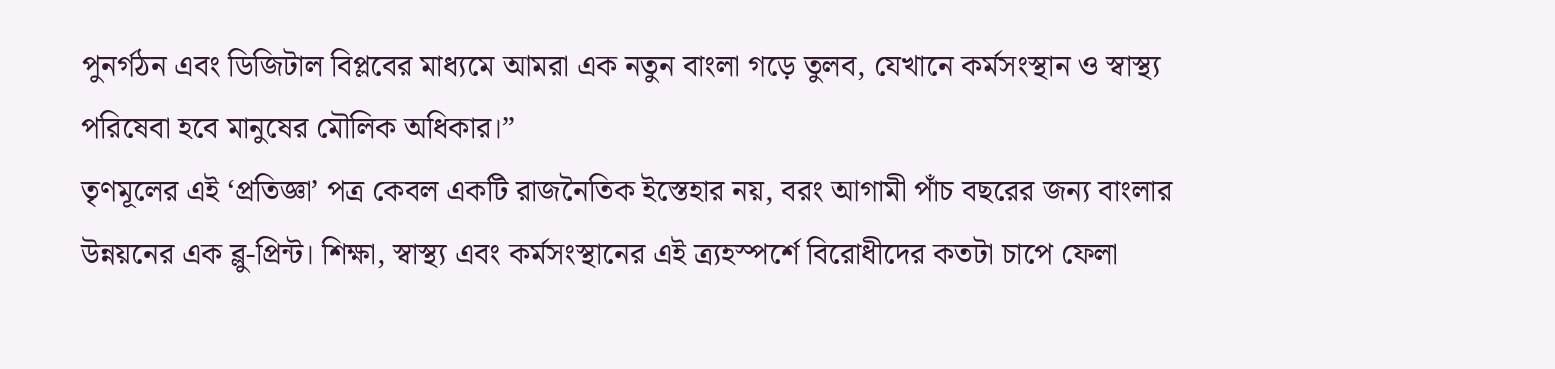পুনর্গঠন এবং ডিজিটাল বিপ্লবের মাধ্যমে আমরা এক নতুন বাংলা গড়ে তুলব, যেখানে কর্মসংস্থান ও স্বাস্থ্য পরিষেবা হবে মানুষের মৌলিক অধিকার।”
তৃণমূলের এই ‘প্রতিজ্ঞা’ পত্র কেবল একটি রাজনৈতিক ইস্তেহার নয়, বরং আগামী পাঁচ বছরের জন্য বাংলার উন্নয়নের এক ব্লু-প্রিন্ট। শিক্ষা, স্বাস্থ্য এবং কর্মসংস্থানের এই ত্র্যহস্পর্শে বিরোধীদের কতটা চাপে ফেলা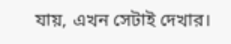যায়, এখন সেটাই দেখার।